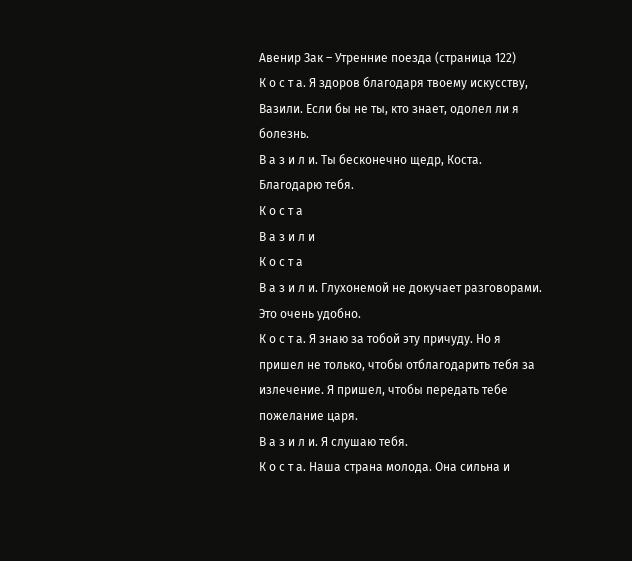Авенир Зак – Утренние поезда (страница 122)
К о с т а. Я здоров благодаря твоему искусству, Вазили. Если бы не ты, кто знает, одолел ли я болезнь.
В а з и л и. Ты бесконечно щедр, Коста. Благодарю тебя.
К о с т а
В а з и л и
К о с т а
В а з и л и. Глухонемой не докучает разговорами. Это очень удобно.
К о с т а. Я знаю за тобой эту причуду. Но я пришел не только, чтобы отблагодарить тебя за излечение. Я пришел, чтобы передать тебе пожелание царя.
В а з и л и. Я слушаю тебя.
К о с т а. Наша страна молода. Она сильна и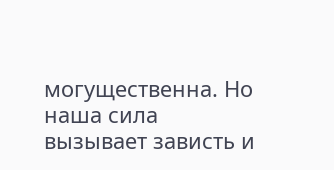могущественна. Но наша сила вызывает зависть и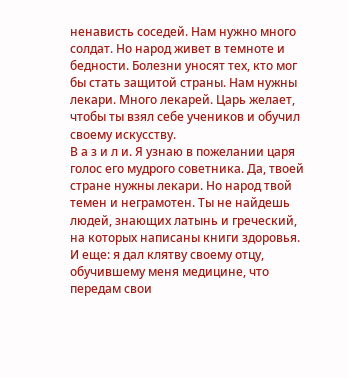ненависть соседей. Нам нужно много солдат. Но народ живет в темноте и бедности. Болезни уносят тех, кто мог бы стать защитой страны. Нам нужны лекари. Много лекарей. Царь желает, чтобы ты взял себе учеников и обучил своему искусству.
В а з и л и. Я узнаю в пожелании царя голос его мудрого советника. Да, твоей стране нужны лекари. Но народ твой темен и неграмотен. Ты не найдешь людей, знающих латынь и греческий, на которых написаны книги здоровья. И еще: я дал клятву своему отцу, обучившему меня медицине, что передам свои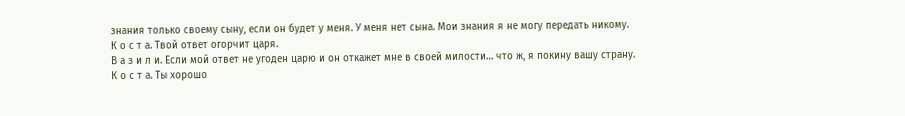знания только своему сыну, если он будет у меня. У меня нет сына. Мои знания я не могу передать никому.
К о с т а. Твой ответ огорчит царя.
В а з и л и. Если мой ответ не угоден царю и он откажет мне в своей милости… что ж, я покину вашу страну.
К о с т а. Ты хорошо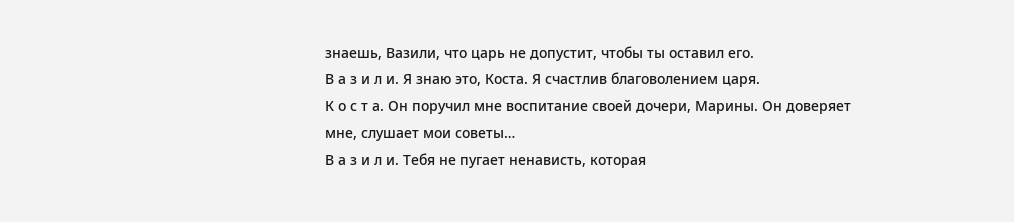знаешь, Вазили, что царь не допустит, чтобы ты оставил его.
В а з и л и. Я знаю это, Коста. Я счастлив благоволением царя.
К о с т а. Он поручил мне воспитание своей дочери, Марины. Он доверяет мне, слушает мои советы…
В а з и л и. Тебя не пугает ненависть, которая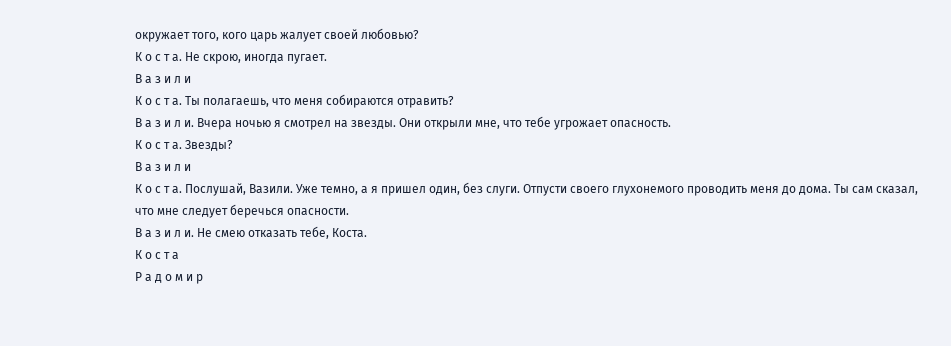окружает того, кого царь жалует своей любовью?
К о с т а. Не скрою, иногда пугает.
В а з и л и
К о с т а. Ты полагаешь, что меня собираются отравить?
В а з и л и. Вчера ночью я смотрел на звезды. Они открыли мне, что тебе угрожает опасность.
К о с т а. Звезды?
В а з и л и
К о с т а. Послушай, Вазили. Уже темно, а я пришел один, без слуги. Отпусти своего глухонемого проводить меня до дома. Ты сам сказал, что мне следует беречься опасности.
В а з и л и. Не смею отказать тебе, Коста.
К о с т а
Р а д о м и р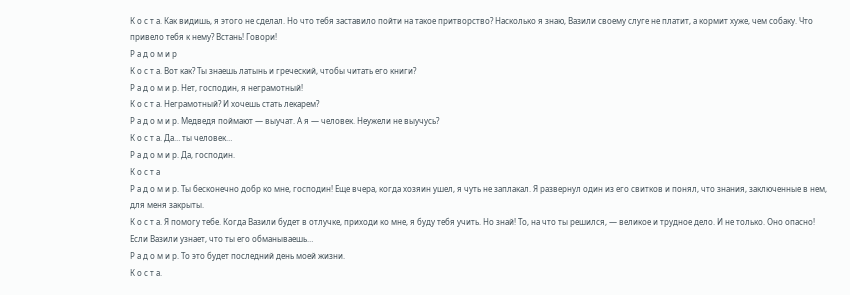К о с т а. Как видишь, я этого не сделал. Но что тебя заставило пойти на такое притворство? Насколько я знаю, Вазили своему слуге не платит, а кормит хуже, чем собаку. Что привело тебя к нему? Встань! Говори!
Р а д о м и р
К о с т а. Вот как? Ты знаешь латынь и греческий, чтобы читать его книги?
Р а д о м и р. Нет, господин, я неграмотный!
К о с т а. Неграмотный? И хочешь стать лекарем?
Р а д о м и р. Медведя поймают — выучат. А я — человек. Неужели не выучусь?
К о с т а. Да… ты человек…
Р а д о м и р. Да, господин.
К о с т а
Р а д о м и р. Ты бесконечно добр ко мне, господин! Еще вчера, когда хозяин ушел, я чуть не заплакал. Я развернул один из его свитков и понял, что знания, заключенные в нем, для меня закрыты.
К о с т а. Я помогу тебе. Когда Вазили будет в отлучке, приходи ко мне, я буду тебя учить. Но знай! То, на что ты решился, — великое и трудное дело. И не только. Оно опасно! Если Вазили узнает, что ты его обманываешь…
Р а д о м и р. То это будет последний день моей жизни.
К о с т а.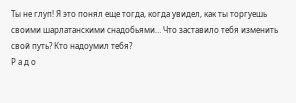Ты не глуп! Я это понял еще тогда, когда увидел, как ты торгуешь своими шарлатанскими снадобьями… Что заставило тебя изменить свой путь? Кто надоумил тебя?
Р а д о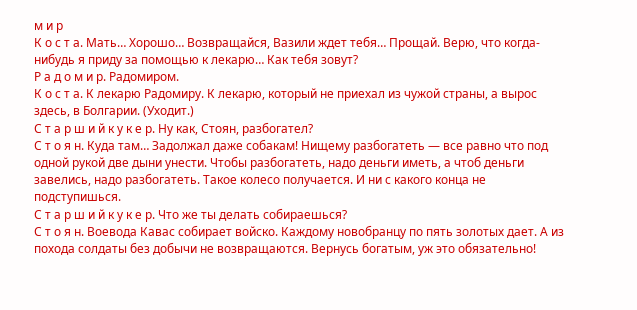м и р
К о с т а. Мать… Хорошо… Возвращайся, Вазили ждет тебя… Прощай. Верю, что когда-нибудь я приду за помощью к лекарю… Как тебя зовут?
Р а д о м и р. Радомиром.
К о с т а. К лекарю Радомиру. К лекарю, который не приехал из чужой страны, а вырос здесь, в Болгарии. (Уходит.)
С т а р ш и й к у к е р. Ну как, Стоян, разбогател?
С т о я н. Куда там… Задолжал даже собакам! Нищему разбогатеть — все равно что под одной рукой две дыни унести. Чтобы разбогатеть, надо деньги иметь, а чтоб деньги завелись, надо разбогатеть. Такое колесо получается. И ни с какого конца не подступишься.
С т а р ш и й к у к е р. Что же ты делать собираешься?
С т о я н. Воевода Кавас собирает войско. Каждому новобранцу по пять золотых дает. А из похода солдаты без добычи не возвращаются. Вернусь богатым, уж это обязательно!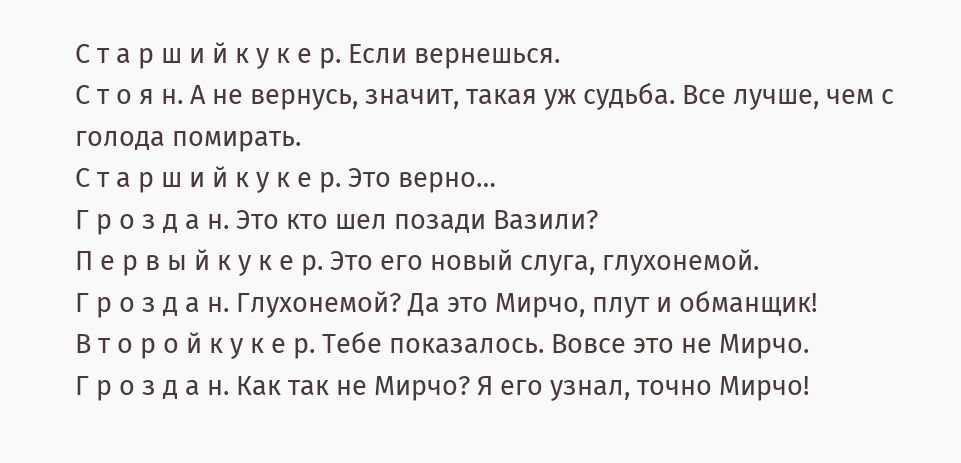С т а р ш и й к у к е р. Если вернешься.
С т о я н. А не вернусь, значит, такая уж судьба. Все лучше, чем с голода помирать.
С т а р ш и й к у к е р. Это верно…
Г р о з д а н. Это кто шел позади Вазили?
П е р в ы й к у к е р. Это его новый слуга, глухонемой.
Г р о з д а н. Глухонемой? Да это Мирчо, плут и обманщик!
В т о р о й к у к е р. Тебе показалось. Вовсе это не Мирчо.
Г р о з д а н. Как так не Мирчо? Я его узнал, точно Мирчо!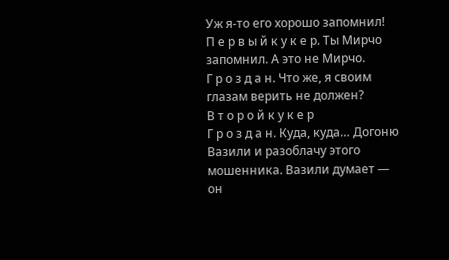Уж я-то его хорошо запомнил!
П е р в ы й к у к е р. Ты Мирчо запомнил. А это не Мирчо.
Г р о з д а н. Что же, я своим глазам верить не должен?
В т о р о й к у к е р
Г р о з д а н. Куда, куда… Догоню Вазили и разоблачу этого мошенника. Вазили думает — он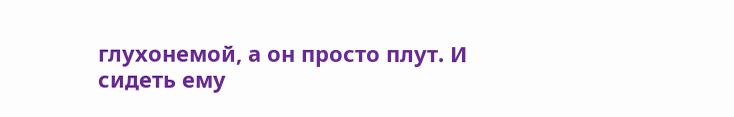глухонемой, а он просто плут. И сидеть ему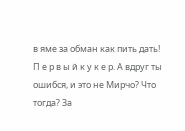в яме за обман как пить дать!
П е р в ы й к у к е р. А вдруг ты ошибся, и это не Мирчо? Что тогда? За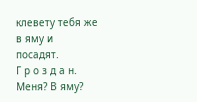клевету тебя же в яму и посадят.
Г р о з д а н. Меня? В яму?